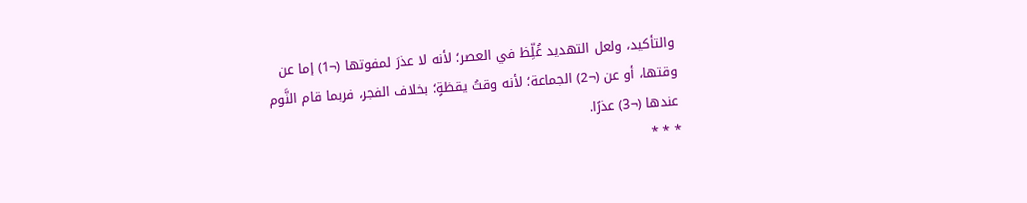والتأكيد، ولعل التهديد غُلِّظ في العصر؛ لأنه لا عذرَ لمفوتها (¬1) إما عن وقتها، أو عن (¬2) الجماعة؛ لأنه وقتُ يقظةٍ؛ بخلاف الفجر، فربما قام النَّوم عندها (¬3) عذرًا.
* * *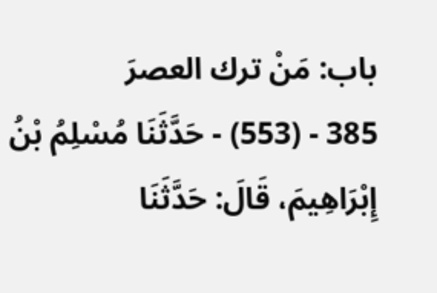باب: مَنْ ترك العصرَ
385 - (553) - حَدَّثَنَا مُسْلِمُ بْنُ إِبْرَاهِيمَ، قَالَ: حَدَّثَنَا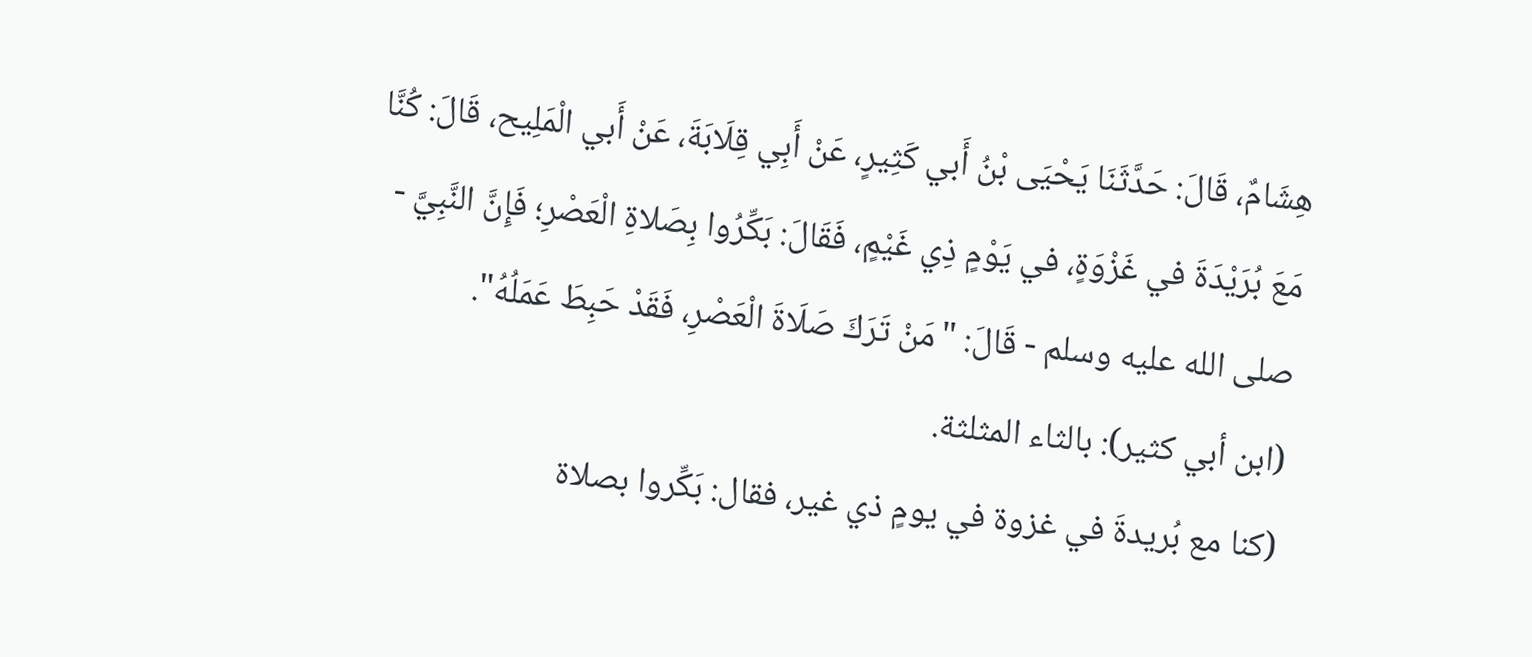هِشَامٌ، قَالَ: حَدَّثَنَا يَحْيَى بْنُ أَبي كَثِيرٍ، عَنْ أَبِي قِلَابَةَ، عَنْ أَبي الْمَلِيح، قَالَ: كُنَّا مَعَ بُرَيْدَةَ في غَزْوَةٍ، في يَوْمٍ ذِي غَيْمٍ، فَقَالَ: بَكِّرُوا بِصَلاةِ الْعَصْرِ؛ فَإِنَّ النَّبِيَّ - صلى الله عليه وسلم - قَالَ: "مَنْ تَرَكَ صَلَاةَ الْعَصْرِ، فَقَدْ حَبِطَ عَمَلُهُ".
(ابن أبي كثير): بالثاء المثلثة.
(كنا مع بُريدةَ في غزوة في يومٍ ذي غير، فقال: بَكِّروا بصلاة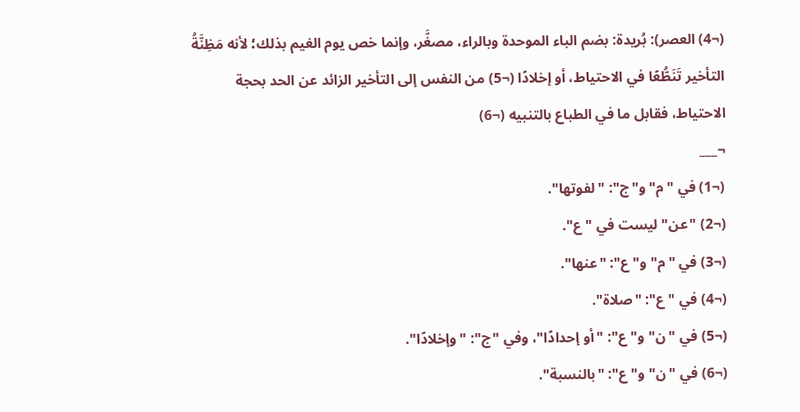(¬4) العصر): بُريدة: بضم الباء الموحدة وبالراء، مصغَّر، وإنما خص يوم الغيم بذلك؛ لأنه مَظِنَّةُ التأخير تَنَطُّعًا في الاحتياط، أو إخلادًا (¬5) من النفس إلى التأخير الزائد عن الحد بحجة الاحتياط، فقابل ما في الطباع بالتنبيه (¬6)
¬___
(¬1) في "م" و"ج": "لفوتها".
(¬2) "عن" ليست في "ع".
(¬3) في "م" و"ع": "عنها".
(¬4) في "ع": "صلاة".
(¬5) في "ن" و"ع": "أو إحدادًا"، وفي "ج": "وإخلادًا".
(¬6) في "ن" و"ع": "بالنسبة".